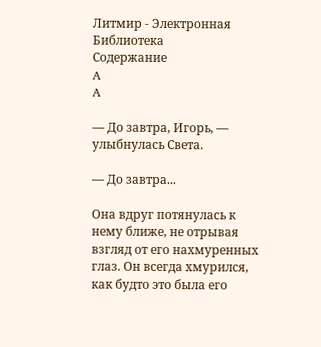Литмир - Электронная Библиотека
Содержание
A
A

— До завтра, Игорь, — улыбнулась Света.

— До завтра...

Она вдруг потянулась к нему ближе, не отрывая взгляд от его нахмуренных глаз. Он всегда хмурился, как будто это была его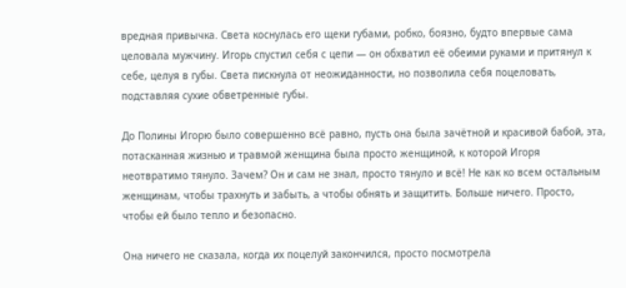вредная привычка. Света коснулась его щеки губами, робко, боязно, будто впервые сама целовала мужчину. Игорь спустил себя с цепи — он обхватил её обеими руками и притянул к себе, целуя в губы. Света пискнула от неожиданности, но позволила себя поцеловать, подставляя сухие обветренные губы.

До Полины Игорю было совершенно всё равно, пусть она была зачётной и красивой бабой, эта, потасканная жизнью и травмой женщина была просто женщиной, к которой Игоря неотвратимо тянуло. Зачем? Он и сам не знал, просто тянуло и всё! Не как ко всем остальным женщинам, чтобы трахнуть и забыть, а чтобы обнять и защитить. Больше ничего. Просто, чтобы ей было тепло и безопасно.

Она ничего не сказала, когда их поцелуй закончился, просто посмотрела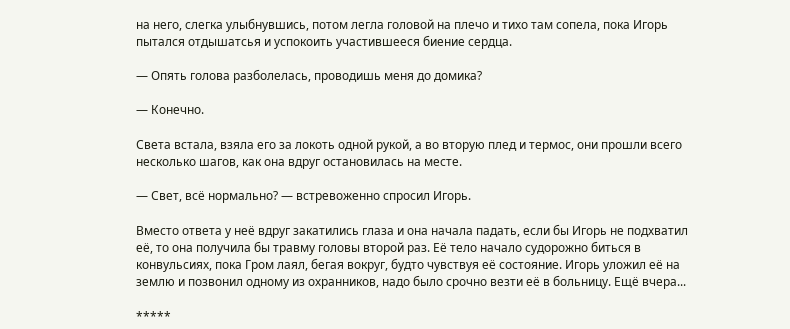на него, слегка улыбнувшись, потом легла головой на плечо и тихо там сопела, пока Игорь пытался отдышатсья и успокоить участившееся биение сердца.

— Опять голова разболелась, проводишь меня до домика?

— Конечно.

Света встала, взяла его за локоть одной рукой, а во вторую плед и термос, они прошли всего несколько шагов, как она вдруг остановилась на месте.

— Свет, всё нормально? — встревоженно спросил Игорь.

Вместо ответа у неё вдруг закатились глаза и она начала падать, если бы Игорь не подхватил её, то она получила бы травму головы второй раз. Её тело начало судорожно биться в конвульсиях, пока Гром лаял, бегая вокруг, будто чувствуя её состояние. Игорь уложил её на землю и позвонил одному из охранников, надо было срочно везти её в больницу. Ещё вчера...

*****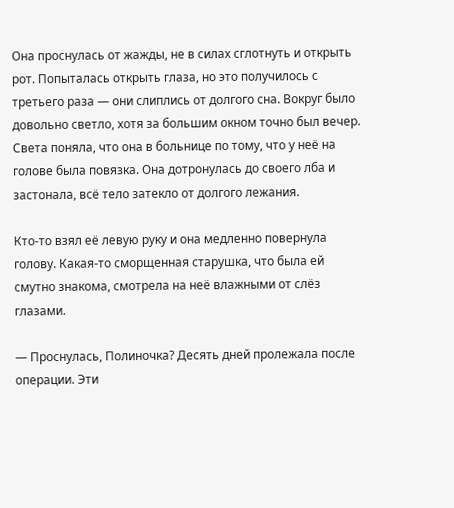Она проснулась от жажды, не в силах сглотнуть и открыть рот. Попыталась открыть глаза, но это получилось с третьего раза — они слиплись от долгого сна. Вокруг было довольно светло, хотя за большим окном точно был вечер. Света поняла, что она в больнице по тому, что у неё на голове была повязка. Она дотронулась до своего лба и застонала, всё тело затекло от долгого лежания.

Кто-то взял её левую руку и она медленно повернула голову. Какая-то сморщенная старушка, что была ей смутно знакома, смотрела на неё влажными от слёз глазами.

— Проснулась, Полиночка? Десять дней пролежала после операции. Эти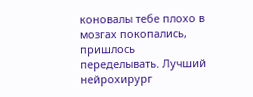коновалы тебе плохо в мозгах покопались, пришлось переделывать. Лучший нейрохирург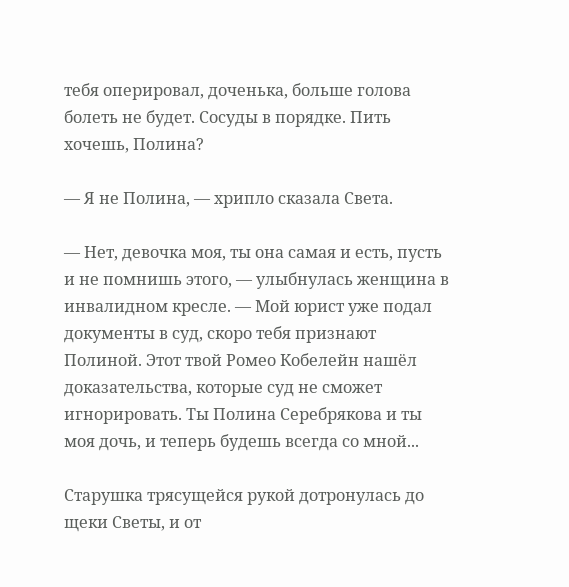тебя оперировал, доченька, больше голова болеть не будет. Сосуды в порядке. Пить хочешь, Полина?

— Я не Полина, — хрипло сказала Света.

— Нет, девочка моя, ты она самая и есть, пусть и не помнишь этого, — улыбнулась женщина в инвалидном кресле. — Мой юрист уже подал документы в суд, скоро тебя признают Полиной. Этот твой Ромео Кобелейн нашёл доказательства, которые суд не сможет игнорировать. Ты Полина Серебрякова и ты моя дочь, и теперь будешь всегда со мной...

Старушка трясущейся рукой дотронулась до щеки Светы, и от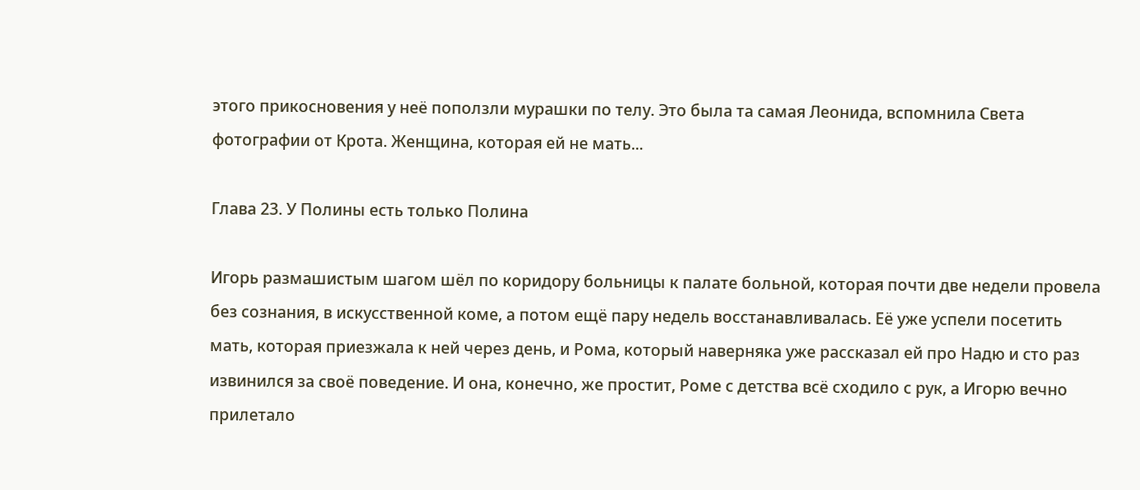этого прикосновения у неё поползли мурашки по телу. Это была та самая Леонида, вспомнила Света фотографии от Крота. Женщина, которая ей не мать...

Глава 23. У Полины есть только Полина

Игорь размашистым шагом шёл по коридору больницы к палате больной, которая почти две недели провела без сознания, в искусственной коме, а потом ещё пару недель восстанавливалась. Её уже успели посетить мать, которая приезжала к ней через день, и Рома, который наверняка уже рассказал ей про Надю и сто раз извинился за своё поведение. И она, конечно, же простит, Роме с детства всё сходило с рук, а Игорю вечно прилетало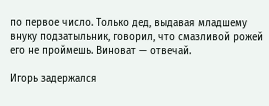по первое число. Только дед, выдавая младшему внуку подзатыльник, говорил, что смазливой рожей его не проймешь. Виноват — отвечай.

Игорь задержался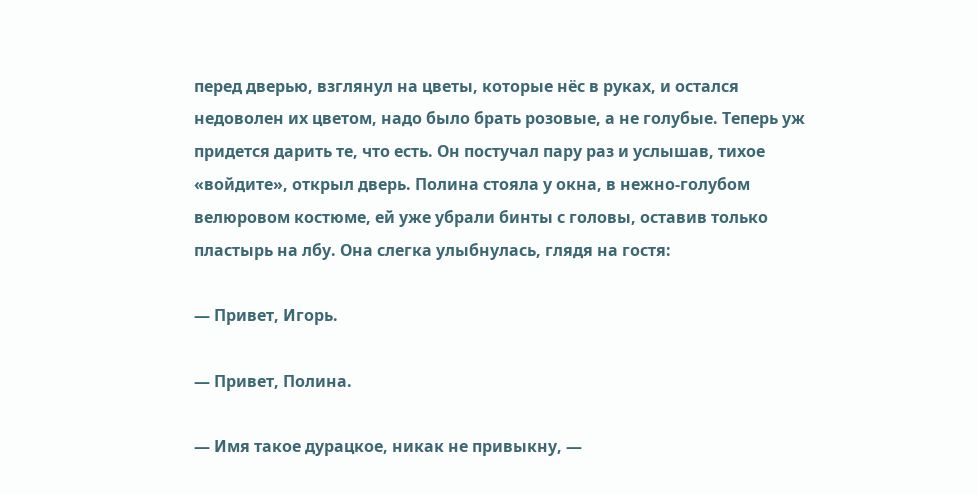перед дверью, взглянул на цветы, которые нёс в руках, и остался недоволен их цветом, надо было брать розовые, а не голубые. Теперь уж придется дарить те, что есть. Он постучал пару раз и услышав, тихое «войдите», открыл дверь. Полина стояла у окна, в нежно-голубом велюровом костюме, ей уже убрали бинты с головы, оставив только пластырь на лбу. Она слегка улыбнулась, глядя на гостя:

— Привет, Игорь.

— Привет, Полина.

— Имя такое дурацкое, никак не привыкну, —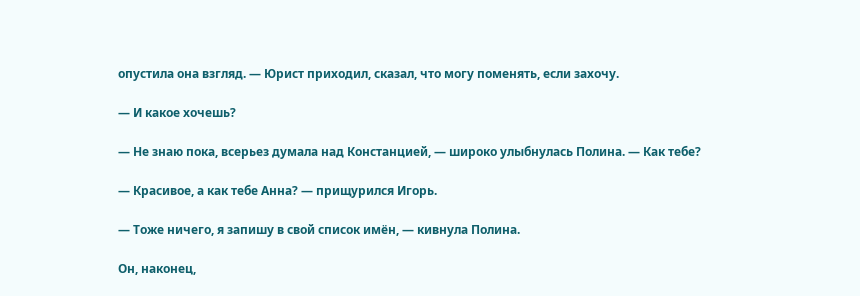опустила она взгляд. — Юрист приходил, сказал, что могу поменять, если захочу.

— И какое хочешь?

— Не знаю пока, всерьез думала над Констанцией, — широко улыбнулась Полина. — Как тебе?

— Красивое, а как тебе Анна? — прищурился Игорь.

— Тоже ничего, я запишу в свой список имён, — кивнула Полина.

Он, наконец,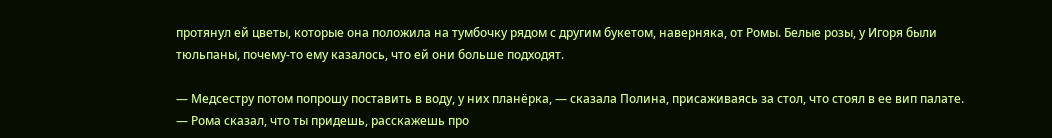протянул ей цветы, которые она положила на тумбочку рядом с другим букетом, наверняка, от Ромы. Белые розы, у Игоря были тюльпаны, почему-то ему казалось, что ей они больше подходят.

— Медсестру потом попрошу поставить в воду, у них планёрка, — сказала Полина, присаживаясь за стол, что стоял в ее вип палате. — Рома сказал, что ты придешь, расскажешь про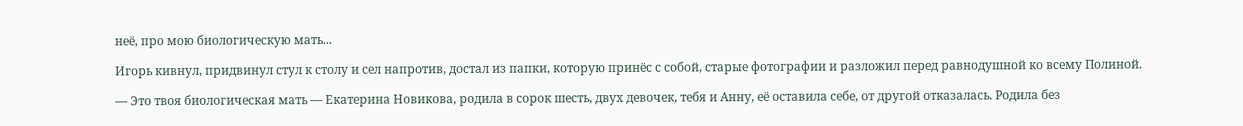неё, про мою биологическую мать...

Игорь кивнул, придвинул стул к столу и сел напротив, достал из папки, которую принёс с собой, старые фотографии и разложил перед равнодушной ко всему Полиной.

— Это твоя биологическая мать — Екатерина Новикова, родила в сорок шесть, двух девочек, тебя и Анну, её оставила себе, от другой отказалась. Родила без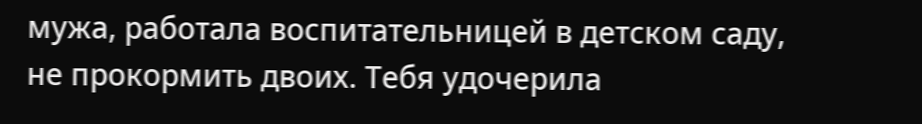мужа, работала воспитательницей в детском саду, не прокормить двоих. Тебя удочерила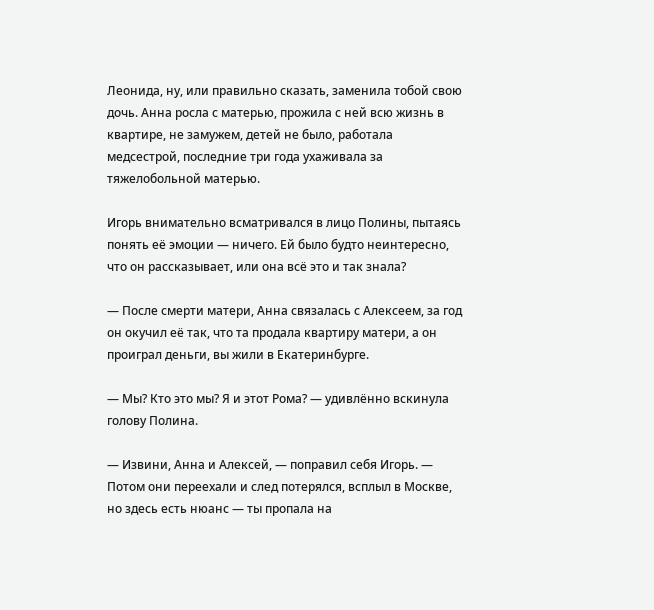Леонида, ну, или правильно сказать, заменила тобой свою дочь. Анна росла с матерью, прожила с ней всю жизнь в квартире, не замужем, детей не было, работала медсестрой, последние три года ухаживала за тяжелобольной матерью.

Игорь внимательно всматривался в лицо Полины, пытаясь понять её эмоции — ничего. Ей было будто неинтересно, что он рассказывает, или она всё это и так знала?

— После смерти матери, Анна связалась с Алексеем, за год он окучил её так, что та продала квартиру матери, а он проиграл деньги, вы жили в Екатеринбурге.

— Мы? Кто это мы? Я и этот Рома? — удивлённо вскинула голову Полина.

— Извини, Анна и Алексей, — поправил себя Игорь. — Потом они переехали и след потерялся, всплыл в Москве, но здесь есть нюанс — ты пропала на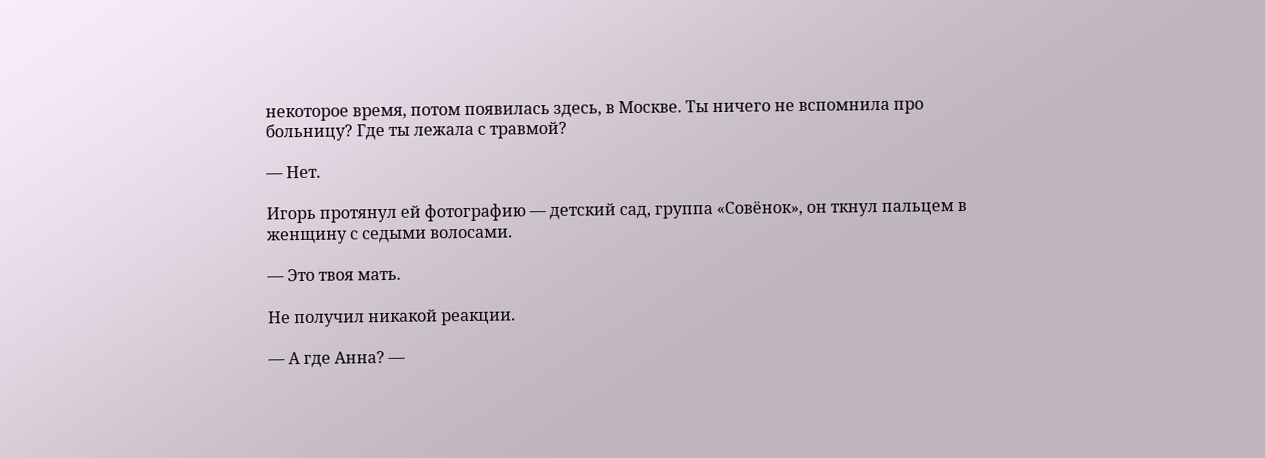некоторое время, потом появилась здесь, в Москве. Ты ничего не вспомнила про больницу? Где ты лежала с травмой?

— Нет.

Игорь протянул ей фотографию — детский сад, группа «Совёнок», он ткнул пальцем в женщину с седыми волосами.

— Это твоя мать.

Не получил никакой реакции.

— А где Анна? —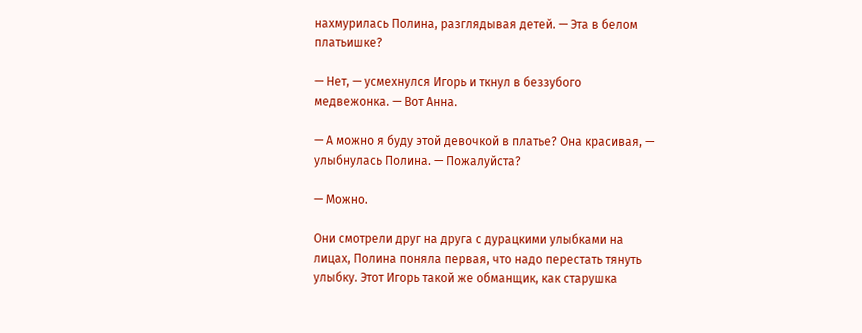нахмурилась Полина, разглядывая детей. — Эта в белом платьишке?

— Нет, — усмехнулся Игорь и ткнул в беззубого медвежонка. — Вот Анна.

— А можно я буду этой девочкой в платье? Она красивая, — улыбнулась Полина. — Пожалуйста?

— Можно.

Они смотрели друг на друга с дурацкими улыбками на лицах, Полина поняла первая, что надо перестать тянуть улыбку. Этот Игорь такой же обманщик, как старушка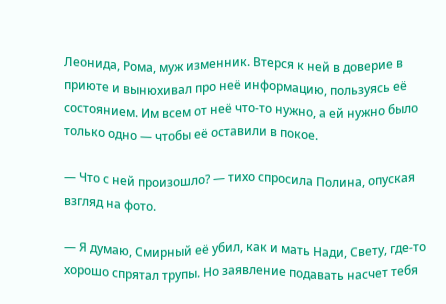Леонида, Рома, муж изменник. Втерся к ней в доверие в приюте и вынюхивал про неё информацию, пользуясь её состоянием. Им всем от неё что-то нужно, а ей нужно было только одно — чтобы её оставили в покое.

— Что с ней произошло? — тихо спросила Полина, опуская взгляд на фото.

— Я думаю, Смирный её убил, как и мать Нади, Свету, где-то хорошо спрятал трупы. Но заявление подавать насчет тебя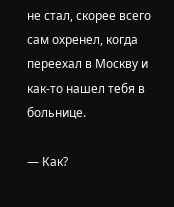не стал, скорее всего сам охренел, когда переехал в Москву и как-то нашел тебя в больнице.

— Как?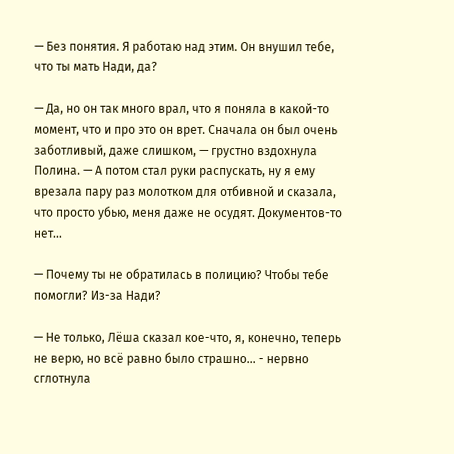— Без понятия. Я работаю над этим. Он внушил тебе, что ты мать Нади, да?

— Да, но он так много врал, что я поняла в какой-то момент, что и про это он врет. Сначала он был очень заботливый, даже слишком, — грустно вздохнула Полина. — А потом стал руки распускать, ну я ему врезала пару раз молотком для отбивной и сказала, что просто убью, меня даже не осудят. Документов-то нет...

— Почему ты не обратилась в полицию? Чтобы тебе помогли? Из-за Нади?

— Не только, Лёша сказал кое-что, я, конечно, теперь не верю, но всё равно было страшно... - нервно сглотнула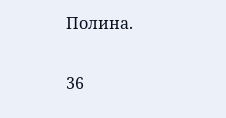Полина.

36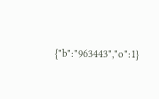{"b":"963443","o":1}